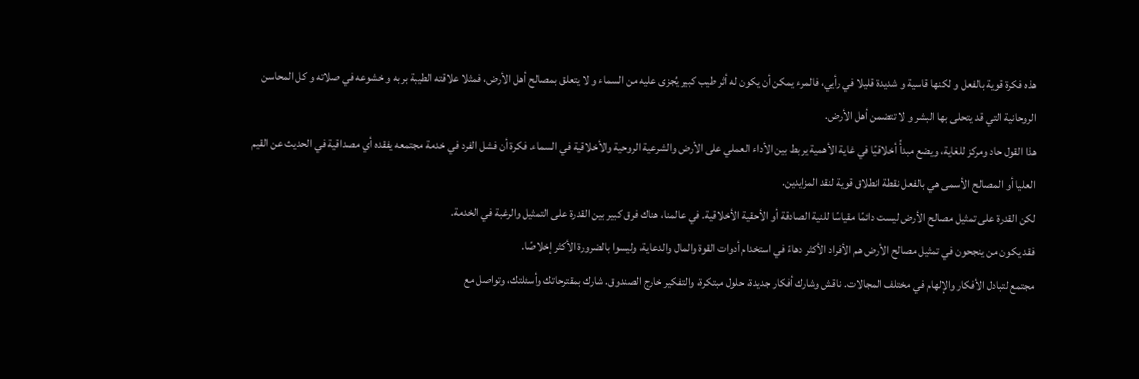هذه فكرة قوية بالفعل و لكنها قاسية و شديدة قليلا في رأيي، فالمرء يمكن أن يكون له أثر طيب كبير يُجزى عليه من السماء و لا يتعلق بمصالح أهل الأرض، فمثلا علاقته الطيبة بربه و خشوعه في صلاته و كل المحاسن الروحانية التي قد يتحلى بها البشر و لا تتضمن أهل الأرض.
هذا القول حاد ومركز للغاية، ويضع مبدأً أخلاقيًا في غاية الأهمية يربط بين الأداء العملي على الأرض والشرعية الروحية والأخلاقية في السماء. فكرة أن فشل الفرد في خدمة مجتمعه يفقده أي مصداقية في الحديث عن القيم العليا أو المصالح الأسمى هي بالفعل نقطة انطلاق قوية لنقد المزايدين.
لكن القدرة على تمثيل مصالح الأرض ليست دائمًا مقياسًا للنية الصادقة أو الأحقية الأخلاقية. في عالمنا، هناك فرق كبير بين القدرة على التمثيل والرغبة في الخدمة.
فقد يكون من ينجحون في تمثيل مصالح الأرض هم الأفراد الأكثر دهاءً في استخدام أدوات القوة والمال والدعاية، وليسوا بالضرورة الأكثر إخلاصًا.
مجتمع لتبادل الأفكار والإلهام في مختلف المجالات. ناقش وشارك أفكار جديدة، حلول مبتكرة، والتفكير خارج الصندوق. شارك بمقترحاتك وأسئلتك، وتواصل مع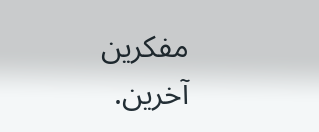مفكرين آخرين.